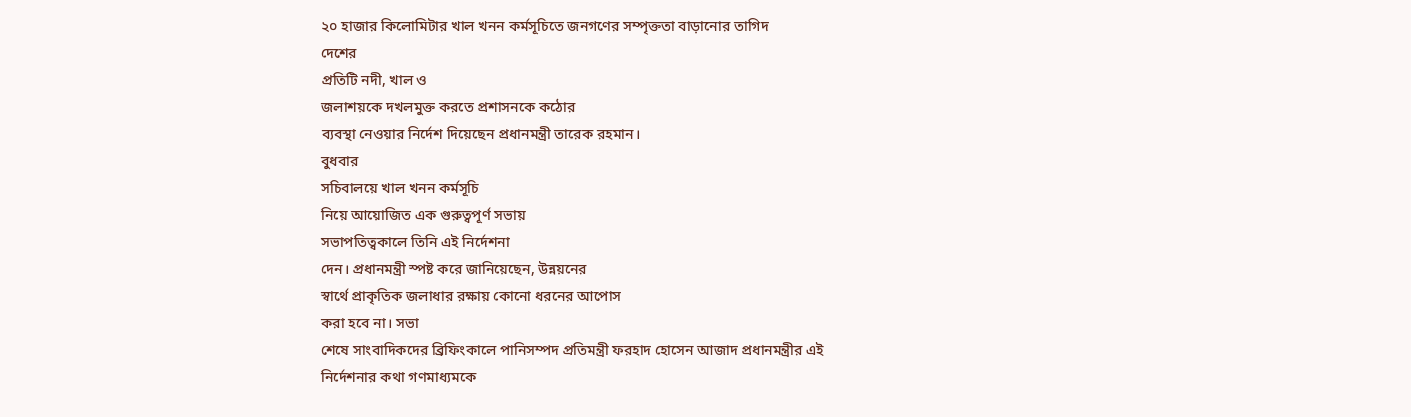২০ হাজার কিলোমিটার খাল খনন কর্মসূচিতে জনগণের সম্পৃক্ততা বাড়ানোর তাগিদ
দেশের
প্রতিটি নদী, খাল ও
জলাশয়কে দখলমুক্ত করতে প্রশাসনকে কঠোর
ব্যবস্থা নেওয়ার নির্দেশ দিয়েছেন প্রধানমন্ত্রী তারেক রহমান।
বুধবার
সচিবালয়ে খাল খনন কর্মসূচি
নিয়ে আয়োজিত এক গুরুত্বপূর্ণ সভায়
সভাপতিত্বকালে তিনি এই নির্দেশনা
দেন। প্রধানমন্ত্রী স্পষ্ট করে জানিয়েছেন, উন্নয়নের
স্বার্থে প্রাকৃতিক জলাধার রক্ষায় কোনো ধরনের আপোস
করা হবে না। সভা
শেষে সাংবাদিকদের ব্রিফিংকালে পানিসম্পদ প্রতিমন্ত্রী ফরহাদ হোসেন আজাদ প্রধানমন্ত্রীর এই
নির্দেশনার কথা গণমাধ্যমকে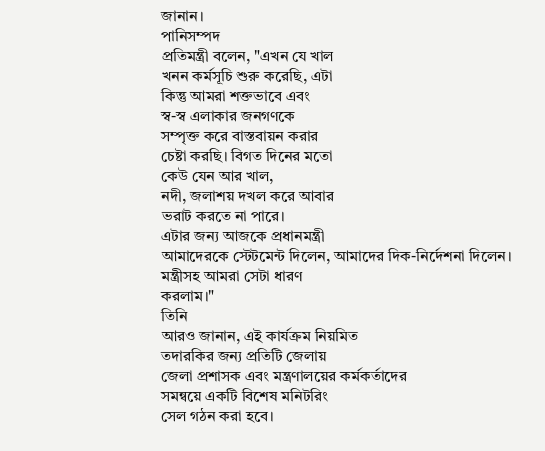জানান।
পানিসম্পদ
প্রতিমন্ত্রী বলেন, "এখন যে খাল
খনন কর্মসূচি শুরু করেছি, এটা
কিন্তু আমরা শক্তভাবে এবং
স্ব-স্ব এলাকার জনগণকে
সম্পৃক্ত করে বাস্তবায়ন করার
চেষ্টা করছি। বিগত দিনের মতো
কেউ যেন আর খাল,
নদী, জলাশয় দখল করে আবার
ভরাট করতে না পারে।
এটার জন্য আজকে প্রধানমন্ত্রী
আমাদেরকে স্টেটমেন্ট দিলেন, আমাদের দিক-নির্দেশনা দিলেন।
মন্ত্রীসহ আমরা সেটা ধারণ
করলাম।"
তিনি
আরও জানান, এই কার্যক্রম নিয়মিত
তদারকির জন্য প্রতিটি জেলায়
জেলা প্রশাসক এবং মন্ত্রণালয়ের কর্মকর্তাদের
সমন্বয়ে একটি বিশেষ মনিটরিং
সেল গঠন করা হবে।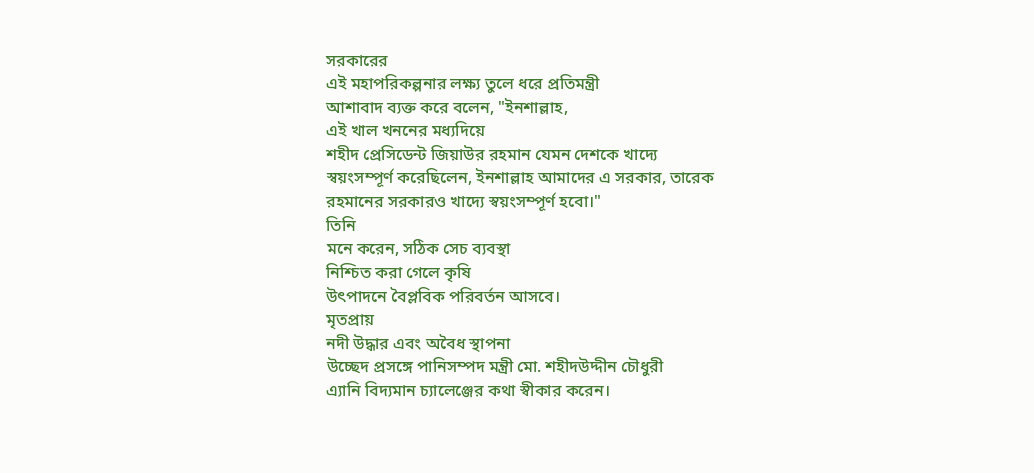সরকারের
এই মহাপরিকল্পনার লক্ষ্য তুলে ধরে প্রতিমন্ত্রী
আশাবাদ ব্যক্ত করে বলেন, "ইনশাল্লাহ,
এই খাল খননের মধ্যদিয়ে
শহীদ প্রেসিডেন্ট জিয়াউর রহমান যেমন দেশকে খাদ্যে
স্বয়ংসম্পূর্ণ করেছিলেন, ইনশাল্লাহ আমাদের এ সরকার, তারেক
রহমানের সরকারও খাদ্যে স্বয়ংসম্পূর্ণ হবো।"
তিনি
মনে করেন, সঠিক সেচ ব্যবস্থা
নিশ্চিত করা গেলে কৃষি
উৎপাদনে বৈপ্লবিক পরিবর্তন আসবে।
মৃতপ্রায়
নদী উদ্ধার এবং অবৈধ স্থাপনা
উচ্ছেদ প্রসঙ্গে পানিসম্পদ মন্ত্রী মো. শহীদউদ্দীন চৌধুরী
এ্যানি বিদ্যমান চ্যালেঞ্জের কথা স্বীকার করেন।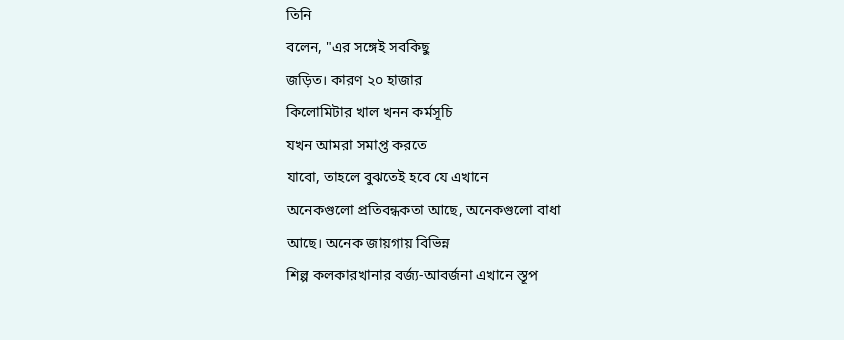তিনি
বলেন, "এর সঙ্গেই সবকিছু
জড়িত। কারণ ২০ হাজার
কিলোমিটার খাল খনন কর্মসূচি
যখন আমরা সমাপ্ত করতে
যাবো, তাহলে বুঝতেই হবে যে এখানে
অনেকগুলো প্রতিবন্ধকতা আছে, অনেকগুলো বাধা
আছে। অনেক জায়গায় বিভিন্ন
শিল্প কলকারখানার বর্জ্য-আবর্জনা এখানে স্তূপ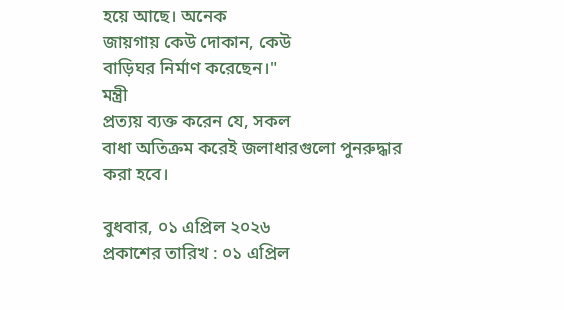হয়ে আছে। অনেক
জায়গায় কেউ দোকান, কেউ
বাড়িঘর নির্মাণ করেছেন।"
মন্ত্রী
প্রত্যয় ব্যক্ত করেন যে, সকল
বাধা অতিক্রম করেই জলাধারগুলো পুনরুদ্ধার
করা হবে।

বুধবার, ০১ এপ্রিল ২০২৬
প্রকাশের তারিখ : ০১ এপ্রিল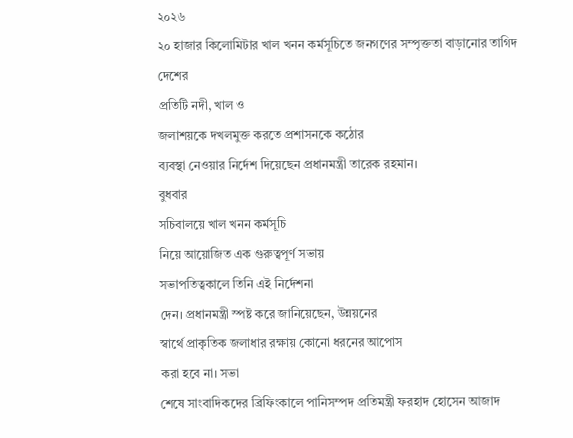২০২৬
২০ হাজার কিলোমিটার খাল খনন কর্মসূচিতে জনগণের সম্পৃক্ততা বাড়ানোর তাগিদ
দেশের
প্রতিটি নদী, খাল ও
জলাশয়কে দখলমুক্ত করতে প্রশাসনকে কঠোর
ব্যবস্থা নেওয়ার নির্দেশ দিয়েছেন প্রধানমন্ত্রী তারেক রহমান।
বুধবার
সচিবালয়ে খাল খনন কর্মসূচি
নিয়ে আয়োজিত এক গুরুত্বপূর্ণ সভায়
সভাপতিত্বকালে তিনি এই নির্দেশনা
দেন। প্রধানমন্ত্রী স্পষ্ট করে জানিয়েছেন, উন্নয়নের
স্বার্থে প্রাকৃতিক জলাধার রক্ষায় কোনো ধরনের আপোস
করা হবে না। সভা
শেষে সাংবাদিকদের ব্রিফিংকালে পানিসম্পদ প্রতিমন্ত্রী ফরহাদ হোসেন আজাদ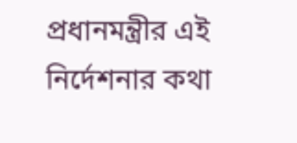প্রধানমন্ত্রীর এই
নির্দেশনার কথা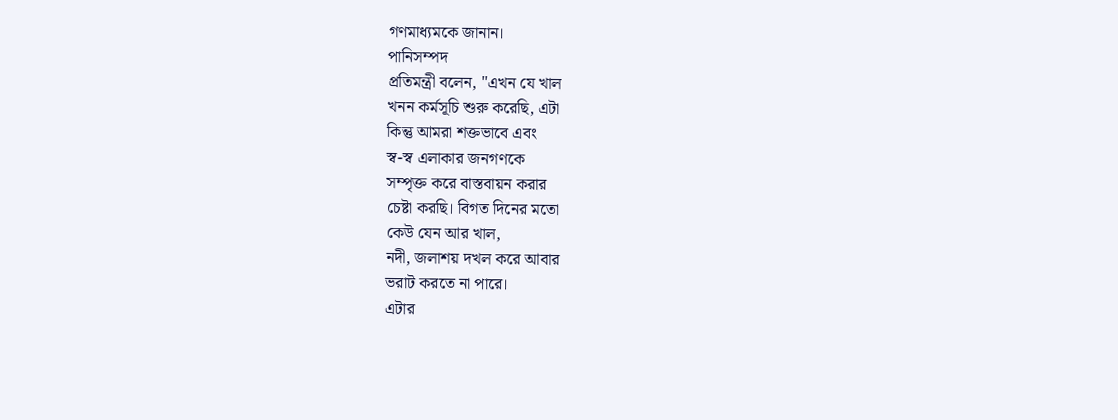গণমাধ্যমকে জানান।
পানিসম্পদ
প্রতিমন্ত্রী বলেন, "এখন যে খাল
খনন কর্মসূচি শুরু করেছি, এটা
কিন্তু আমরা শক্তভাবে এবং
স্ব-স্ব এলাকার জনগণকে
সম্পৃক্ত করে বাস্তবায়ন করার
চেষ্টা করছি। বিগত দিনের মতো
কেউ যেন আর খাল,
নদী, জলাশয় দখল করে আবার
ভরাট করতে না পারে।
এটার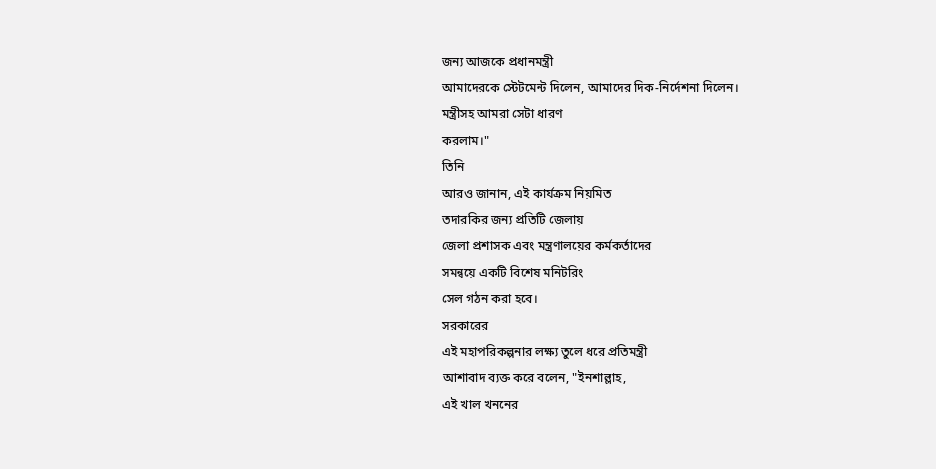জন্য আজকে প্রধানমন্ত্রী
আমাদেরকে স্টেটমেন্ট দিলেন, আমাদের দিক-নির্দেশনা দিলেন।
মন্ত্রীসহ আমরা সেটা ধারণ
করলাম।"
তিনি
আরও জানান, এই কার্যক্রম নিয়মিত
তদারকির জন্য প্রতিটি জেলায়
জেলা প্রশাসক এবং মন্ত্রণালয়ের কর্মকর্তাদের
সমন্বয়ে একটি বিশেষ মনিটরিং
সেল গঠন করা হবে।
সরকারের
এই মহাপরিকল্পনার লক্ষ্য তুলে ধরে প্রতিমন্ত্রী
আশাবাদ ব্যক্ত করে বলেন, "ইনশাল্লাহ,
এই খাল খননের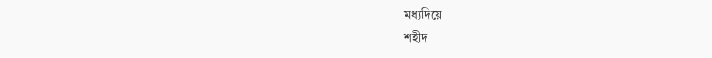মধ্যদিয়ে
শহীদ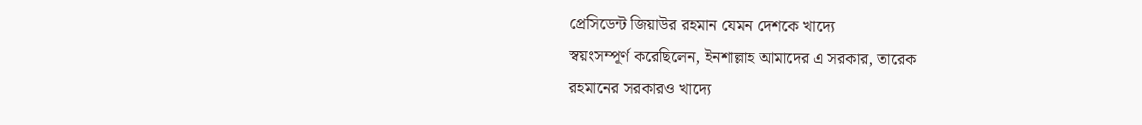প্রেসিডেন্ট জিয়াউর রহমান যেমন দেশকে খাদ্যে
স্বয়ংসম্পূর্ণ করেছিলেন, ইনশাল্লাহ আমাদের এ সরকার, তারেক
রহমানের সরকারও খাদ্যে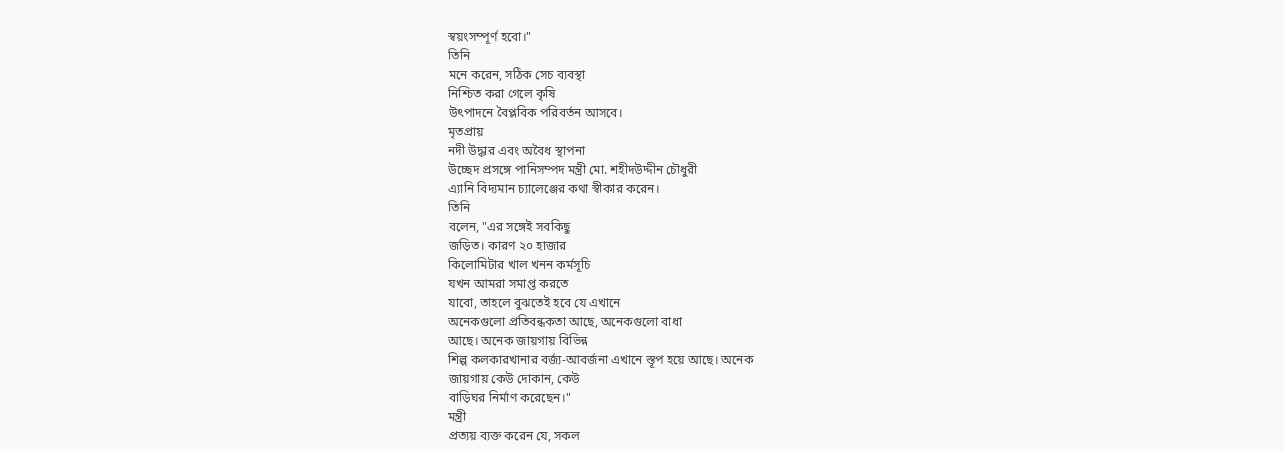স্বয়ংসম্পূর্ণ হবো।"
তিনি
মনে করেন, সঠিক সেচ ব্যবস্থা
নিশ্চিত করা গেলে কৃষি
উৎপাদনে বৈপ্লবিক পরিবর্তন আসবে।
মৃতপ্রায়
নদী উদ্ধার এবং অবৈধ স্থাপনা
উচ্ছেদ প্রসঙ্গে পানিসম্পদ মন্ত্রী মো. শহীদউদ্দীন চৌধুরী
এ্যানি বিদ্যমান চ্যালেঞ্জের কথা স্বীকার করেন।
তিনি
বলেন, "এর সঙ্গেই সবকিছু
জড়িত। কারণ ২০ হাজার
কিলোমিটার খাল খনন কর্মসূচি
যখন আমরা সমাপ্ত করতে
যাবো, তাহলে বুঝতেই হবে যে এখানে
অনেকগুলো প্রতিবন্ধকতা আছে, অনেকগুলো বাধা
আছে। অনেক জায়গায় বিভিন্ন
শিল্প কলকারখানার বর্জ্য-আবর্জনা এখানে স্তূপ হয়ে আছে। অনেক
জায়গায় কেউ দোকান, কেউ
বাড়িঘর নির্মাণ করেছেন।"
মন্ত্রী
প্রত্যয় ব্যক্ত করেন যে, সকল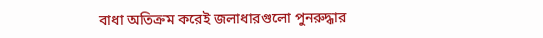বাধা অতিক্রম করেই জলাধারগুলো পুনরুদ্ধার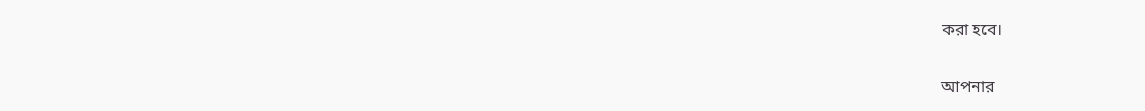করা হবে।

আপনার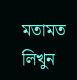মতামত লিখুন